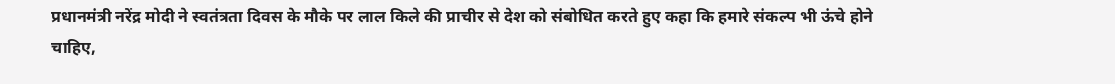प्रधानमंत्री नरेंद्र मोदी ने स्वतंत्रता दिवस के मौके पर लाल किले की प्राचीर से देश को संबोधित करते हुए कहा कि हमारे संकल्प भी ऊंचे होने चाहिए,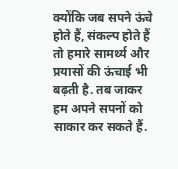क्योंकि जब सपने ऊंचे होते हैं, संकल्प होते हैं तो हमारे सामर्थ्य और प्रयासों की ऊंचाई भी बढ़ती है. तब जाकर हम अपने सपनों को साकार कर सकते हैं.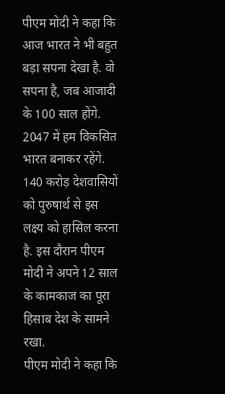पीएम मोदी ने कहा कि आज भारत ने भी बहुत बड़ा सपना देखा है. वो सपना है, जब आजादी के 100 साल होंगे. 2047 में हम विकसित भारत बनाकर रहेंगे. 140 करोड़ देशवासियों को पुरुषार्थ से इस लक्ष्य को हासिल करना है. इस दौरान पीएम मोदी ने अपने 12 साल के कामकाज का पूरा हिसाब देश के सामने रखा.
पीएम मोदी ने कहा कि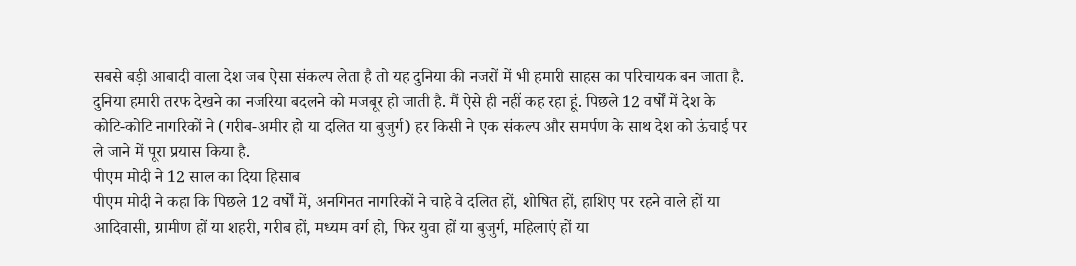सबसे बड़ी आबादी वाला देश जब ऐसा संकल्प लेता है तो यह दुनिया की नजरों में भी हमारी साहस का परिचायक बन जाता है. दुनिया हमारी तरफ देखने का नजरिया बदलने को मजबूर हो जाती है. मैं ऐसे ही नहीं कह रहा हूं. पिछले 12 वर्षों में देश के कोटि-कोटि नागरिकों ने (गरीब-अमीर हो या दलित या बुजुर्ग) हर किसी ने एक संकल्प और समर्पण के साथ देश को ऊंचाई पर ले जाने में पूरा प्रयास किया है.
पीएम मोदी ने 12 साल का दिया हिसाब
पीएम मोदी ने कहा कि पिछले 12 वर्षों में, अनगिनत नागरिकों ने चाहे वे दलित हों, शोषित हों, हाशिए पर रहने वाले हों या आदिवासी, ग्रामीण हों या शहरी, गरीब हों, मध्यम वर्ग हो, फिर युवा हों या बुजुर्ग, महिलाएं हों या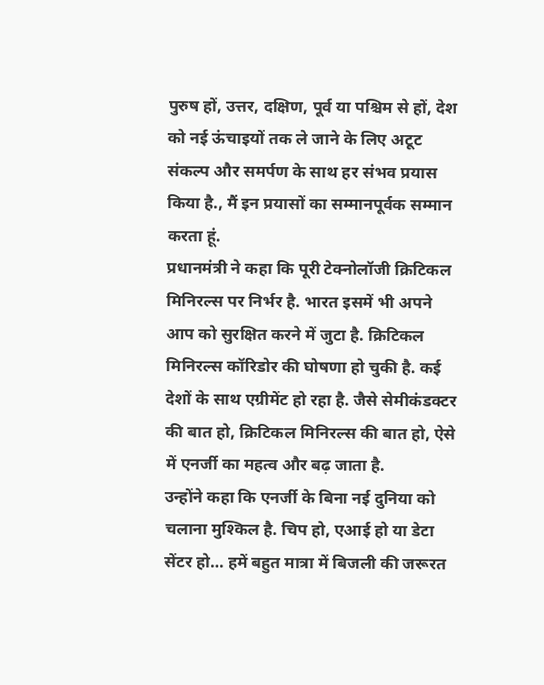पुरुष हों, उत्तर, दक्षिण, पूर्व या पश्चिम से हों, देश को नई ऊंचाइयों तक ले जाने के लिए अटूट संकल्प और समर्पण के साथ हर संभव प्रयास किया है., मैं इन प्रयासों का सम्मानपूर्वक सम्मान करता हूं.
प्रधानमंत्री ने कहा कि पूरी टेक्नोलॉजी क्रिटिकल मिनिरल्स पर निर्भर है. भारत इसमें भी अपने आप को सुरक्षित करने में जुटा है. क्रिटिकल मिनिरल्स कॉरिडोर की घोषणा हो चुकी है. कई देशों के साथ एग्रीमेंट हो रहा है. जैसे सेमीकंडक्टर की बात हो, क्रिटिकल मिनिरल्स की बात हो, ऐसे में एनर्जी का महत्व और बढ़ जाता है.
उन्होंने कहा कि एनर्जी के बिना नई दुनिया को चलाना मुश्किल है. चिप हो, एआई हो या डेटा सेंटर हो… हमें बहुत मात्रा में बिजली की जरूरत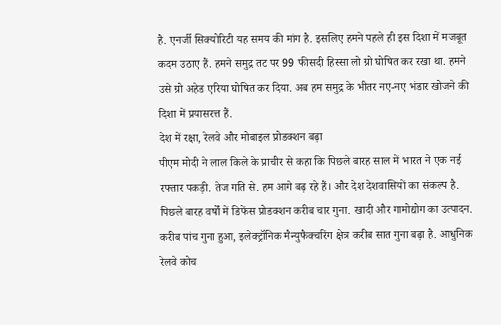है. एनर्जी सिक्योरिटी यह समय की मांग है. इसलिए हमने पहले ही इस दिशा में मजबूत कदम उठाए हैं. हमने समुद्र तट पर 99 फीसदी हिस्सा लो ग्रो घोषित कर रखा था. हमने उसे ग्रो अहेड एरिया घोषित कर दिया. अब हम समुद्र के भीतर नए-नए भंडार खोजने की दिशा में प्रयासरत्त हैं.
देश में रक्षा, रेलवे और मोबाइल प्रोडक्शन बढ़ा
पीएम मोदी ने लाल किले के प्राचीर से कहा कि पिछले बारह साल में भारत ने एक नई रफ्तार पकड़ी. तेज गति से. हम आगे बढ़ रहे हैं। और देश देशवासियों का संकल्प है. पिछले बारह वर्षों में डिफेंस प्रोडक्शन करीब चार गुना. खादी और गामोद्योग का उत्पादन. करीब पांच गुना हुआ, इलेक्ट्रॉनिक मैन्युफैक्चरिंग क्षेत्र करीब सात गुना बढ़ा है. आधुनिक रेलवे कोच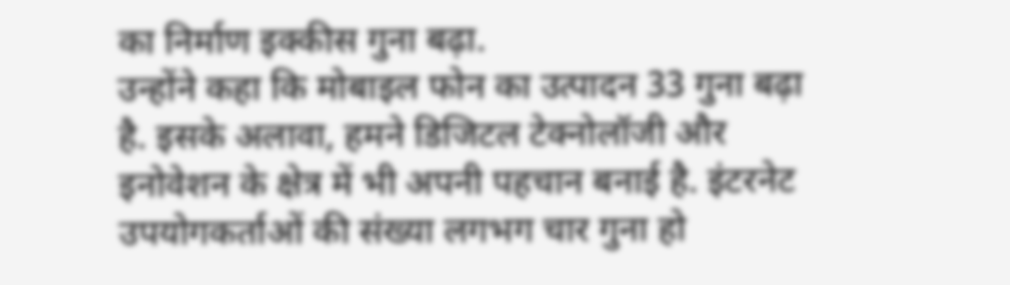का निर्माण इक्कीस गुना बढ़ा.
उन्होंने कहा कि मोबाइल फोन का उत्पादन 33 गुना बढ़ा है. इसके अलावा, हमने डिजिटल टेक्नोलॉजी और इनोवेशन के क्षेत्र में भी अपनी पहचान बनाई है. इंटरनेट उपयोगकर्ताओं की संख्या लगभग चार गुना हो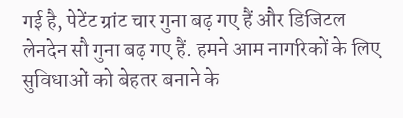गई है, पेटेंट ग्रांट चार गुना बढ़ गए हैं और डिजिटल लेनदेन सौ गुना बढ़ गए हैं. हमने आम नागरिकों के लिए सुविधाओं को बेहतर बनाने के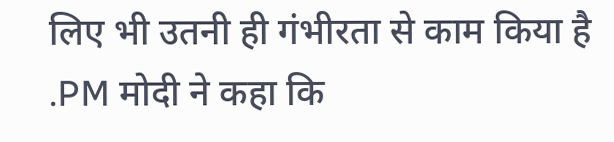लिए भी उतनी ही गंभीरता से काम किया है
.PM मोदी ने कहा कि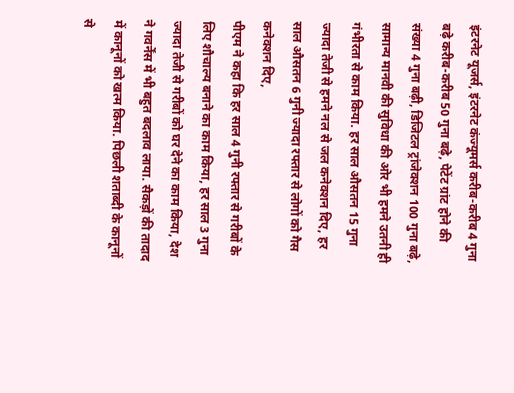इंटरनेट यूजर्स, इंटरनेट कंज्यूमर्स करीब-करीब 4 गुना बढ़े करीब-करीब 50 गुना बढ़े, पेटेंट ग्रांट होने की संख्या 4 गुना बढ़ी, डिजिटल ट्रांजेक्शन 100 गुना बढ़े, सामान्य मानवी की सुविधा की ओर भी हमने उतनी ही गंभीरता से काम किया. हर साल औसतन 15 गुना ज्यादा तेजी से हमने नल से जल कनेक्शन दिए, हर साल औसतन 6 गुनी ज्यादा रफ्तार से लोगों को गैस कनेक्शन दिए,
पीएम ने कहा कि हर साल 4 गुनी रफ्तार से गरीबों के लिए शौचाल्य बनाने का काम किया, हर साल 3 गुना ज्यादा तेजी से गरीबों को घर देने का काम किया, देश ने गवर्नेंस में भी बहुत बदलाव लाया. सैकड़ों की तादाद में कानूनों को खत्म किया. पिछली शताब्दी के कानूनों से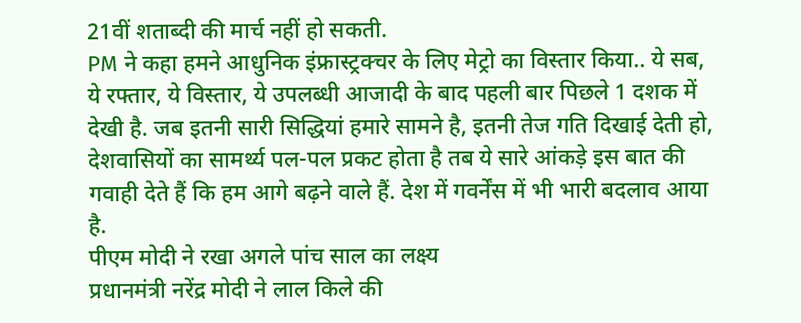21वीं शताब्दी की मार्च नहीं हो सकती.
PM ने कहा हमने आधुनिक इंफ्रास्ट्रक्चर के लिए मेट्रो का विस्तार किया.. ये सब, ये रफ्तार, ये विस्तार, ये उपलब्धी आजादी के बाद पहली बार पिछले 1 दशक में देखी है. जब इतनी सारी सिद्धियां हमारे सामने है, इतनी तेज गति दिखाई देती हो, देशवासियों का सामर्थ्य पल-पल प्रकट होता है तब ये सारे आंकड़े इस बात की गवाही देते हैं कि हम आगे बढ़ने वाले हैं. देश में गवर्नेंस में भी भारी बदलाव आया है.
पीएम मोदी ने रखा अगले पांच साल का लक्ष्य
प्रधानमंत्री नरेंद्र मोदी ने लाल किले की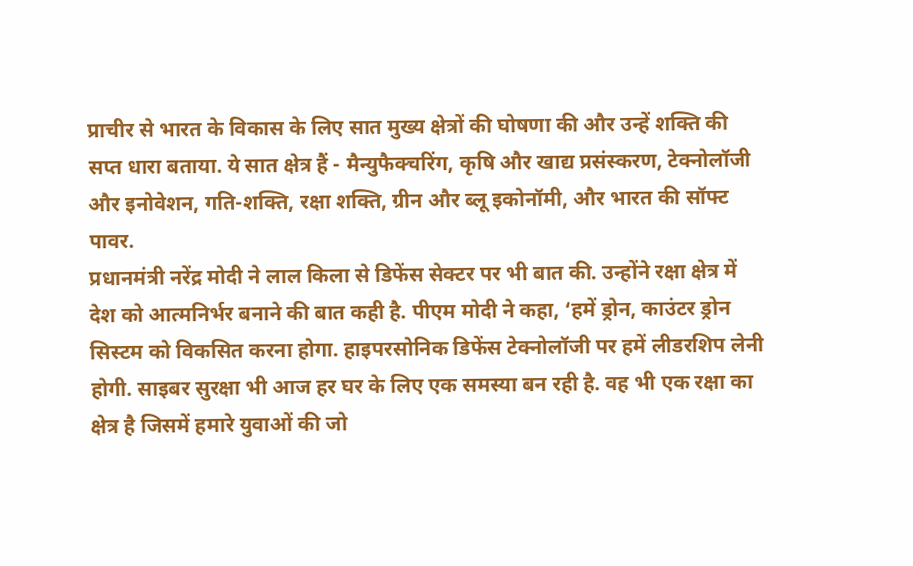प्राचीर से भारत के विकास के लिए सात मुख्य क्षेत्रों की घोषणा की और उन्हें शक्ति की सप्त धारा बताया. ये सात क्षेत्र हैं - मैन्युफैक्चरिंग, कृषि और खाद्य प्रसंस्करण, टेक्नोलॉजी और इनोवेशन, गति-शक्ति, रक्षा शक्ति, ग्रीन और ब्लू इकोनॉमी, और भारत की सॉफ्ट पावर.
प्रधानमंत्री नरेंद्र मोदी ने लाल किला से डिफेंस सेक्टर पर भी बात की. उन्होंने रक्षा क्षेत्र में देश को आत्मनिर्भर बनाने की बात कही है. पीएम मोदी ने कहा, ‘हमें ड्रोन, काउंटर ड्रोन सिस्टम को विकसित करना होगा. हाइपरसोनिक डिफेंस टेक्नोलॉजी पर हमें लीडरशिप लेनी होगी. साइबर सुरक्षा भी आज हर घर के लिए एक समस्या बन रही है. वह भी एक रक्षा का क्षेत्र है जिसमें हमारे युवाओं की जो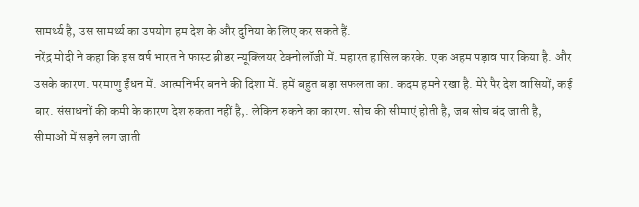सामर्थ्य है, उस सामर्थ्य का उपयोग हम देश के और दुनिया के लिए कर सकते हैं.
नरेंद्र मोदी ने कहा कि इस वर्ष भारत ने फास्ट ब्रीडर न्यूक्लियर टेक्नोलॉजी में. महारत हासिल करके. एक अहम पड़ाव पार किया है. और उसके कारण. परमाणु ईंधन में. आत्मनिर्भर बनने की दिशा में. हमें बहुत बड़ा सफलता का. कदम हमने रखा है. मेरे पैर देश वासियों, कई बार. संसाधनों की कमी के कारण देश रुकता नहीं है,. लेकिन रुकने का कारण. सोच की सीमाएं होती है, जब सोच बंद जाती है, सीमाओं में सड़ने लग जाती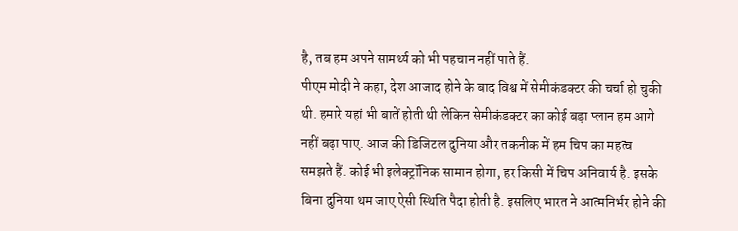है, तब हम अपने सामर्थ्य को भी पहचान नहीं पाते हैं.
पीएम मोदी ने कहा, देश आजाद होने के बाद विश्व में सेमीकंडक्टर की चर्चा हो चुकी थी. हमारे यहां भी बातें होती थी लेकिन सेमीकंडक्टर का कोई बड़ा प्लान हम आगे नहीं बढ़ा पाए. आज की डिजिटल दुनिया और तकनीक में हम चिप का महत्व समझते हैं. कोई भी इलेक्ट्रॉनिक सामान होगा, हर किसी में चिप अनिवार्य है. इसके बिना दुनिया थम जाए ऐसी स्थिति पैदा होती है. इसलिए भारत ने आत्मनिर्भर होने की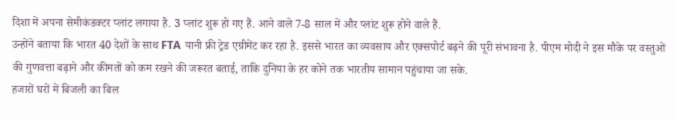दिशा में अपना सेमीकंडक्टर प्लांट लगाया है. 3 प्लांट शुरू हो गए हैं. आने वाले 7-8 साल में और प्लांट शुरू होने वाले हैं.
उन्होंने बताया कि भारत 40 देशों के साथ FTA यानी फ्री ट्रेड एग्रीमेंट कर रहा है. इससे भारत का व्यवसाय और एक्सपोर्ट बढ़ने की पूरी संभावना है. पीएम मोदी ने इस मौके पर वस्तुओं की गुणवत्ता बढ़ाने और कीमतों को कम रखने की जरूरत बताई, ताकि दुनिया के हर कोने तक भारतीय सामान पहुंचाया जा सके.
हजारों घरों में बिजली का बिल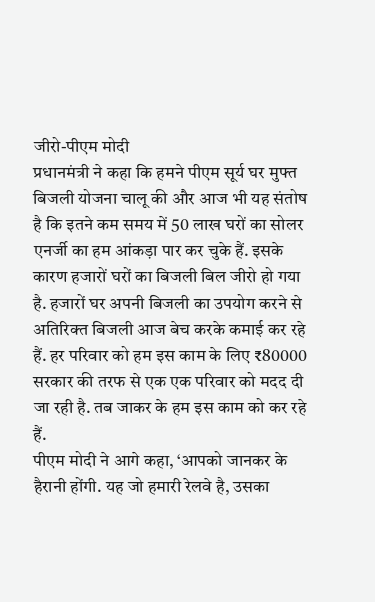जीरो-पीएम मोदी
प्रधानमंत्री ने कहा कि हमने पीएम सूर्य घर मुफ्त बिजली योजना चालू की और आज भी यह संतोष है कि इतने कम समय में 50 लाख घरों का सोलर एनर्जी का हम आंकड़ा पार कर चुके हैं. इसके कारण हजारों घरों का बिजली बिल जीरो हो गया है. हजारों घर अपनी बिजली का उपयोग करने से अतिरिक्त बिजली आज बेच करके कमाई कर रहे हैं. हर परिवार को हम इस काम के लिए ₹80000 सरकार की तरफ से एक एक परिवार को मदद दी जा रही है. तब जाकर के हम इस काम को कर रहे हैं.
पीएम मोदी ने आगे कहा, ‘आपको जानकर के हैरानी होंगी. यह जो हमारी रेलवे है, उसका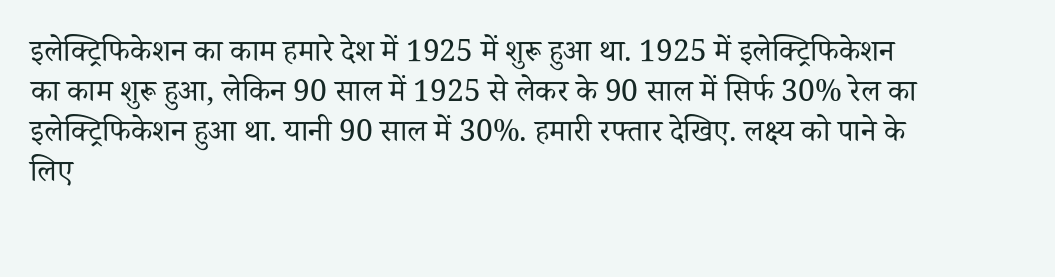इलेक्ट्रिफिकेशन का काम हमारे देश में 1925 में शुरू हुआ था. 1925 में इलेक्ट्रिफिकेशन का काम शुरू हुआ, लेकिन 90 साल में 1925 से लेकर के 90 साल में सिर्फ 30% रेल का इलेक्ट्रिफिकेशन हुआ था. यानी 90 साल में 30%. हमारी रफ्तार देखिए. लक्ष्य को पाने के लिए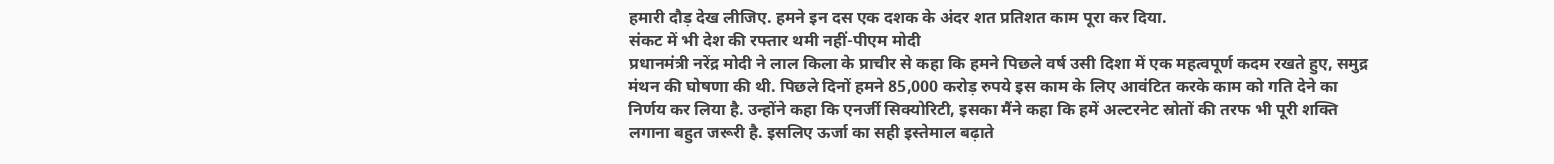हमारी दौड़ देख लीजिए. हमने इन दस एक दशक के अंदर शत प्रतिशत काम पूरा कर दिया.
संकट में भी देश की रफ्तार थमी नहीं-पीएम मोदी
प्रधानमंत्री नरेंद्र मोदी ने लाल किला के प्राचीर से कहा कि हमने पिछले वर्ष उसी दिशा में एक महत्वपूर्ण कदम रखते हुए, समुद्र मंथन की घोषणा की थी. पिछले दिनों हमने 85,000 करोड़ रुपये इस काम के लिए आवंटित करके काम को गति देने का निर्णय कर लिया है. उन्होंने कहा कि एनर्जी सिक्योरिटी, इसका मैंने कहा कि हमें अल्टरनेट स्रोतों की तरफ भी पूरी शक्ति लगाना बहुत जरूरी है. इसलिए ऊर्जा का सही इस्तेमाल बढ़ाते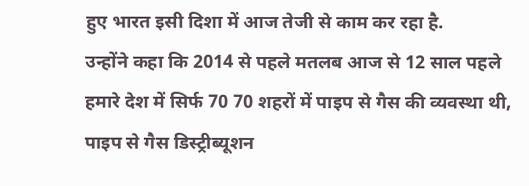हुए भारत इसी दिशा में आज तेजी से काम कर रहा है.
उन्होंने कहा कि 2014 से पहले मतलब आज से 12 साल पहले हमारे देश में सिर्फ 70 70 शहरों में पाइप से गैस की व्यवस्था थी, पाइप से गैस डिस्ट्रीब्यूशन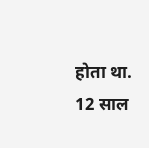होता था. 12 साल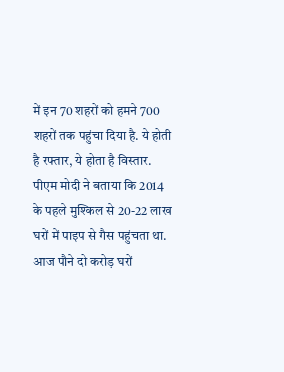में इन 70 शहरों को हमने 700 शहरों तक पहुंचा दिया है. ये होती है रफ्तार, ये होता है विस्तार.
पीएम मोदी ने बताया कि 2014 के पहले मुश्किल से 20-22 लाख घरों में पाइप से गैस पहुंचता था. आज पौने दो करोड़ घरों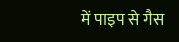में पाइप से गैस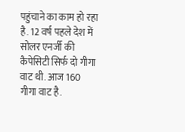पहुंचाने का काम हो रहा है. 12 वर्ष पहले देश में सोलर एनर्जी की कैपेसिटी सिर्फ दो गीगा वाट थी. आज 160 गीगा वाट है.